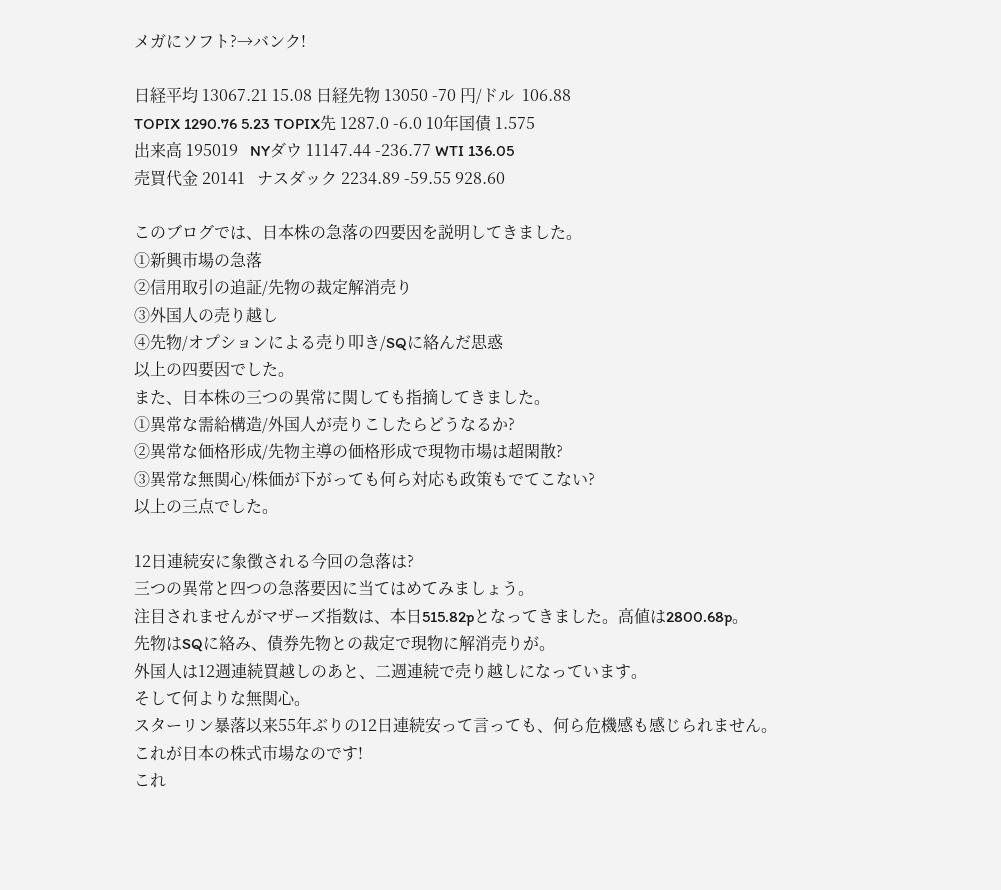メガにソフト?→バンク!

日経平均 13067.21 15.08 日経先物 13050 -70 円/ドル  106.88
TOPIX 1290.76 5.23 TOPIX先 1287.0 -6.0 10年国債 1.575
出来高 195019   NYダウ 11147.44 -236.77 WTI 136.05
売買代金 20141   ナスダック 2234.89 -59.55 928.60

このブログでは、日本株の急落の四要因を説明してきました。
①新興市場の急落
②信用取引の追証/先物の裁定解消売り
③外国人の売り越し
④先物/オプションによる売り叩き/SQに絡んだ思惑
以上の四要因でした。
また、日本株の三つの異常に関しても指摘してきました。
①異常な需給構造/外国人が売りこしたらどうなるか?
②異常な価格形成/先物主導の価格形成で現物市場は超閑散?
③異常な無関心/株価が下がっても何ら対応も政策もでてこない?
以上の三点でした。

12日連続安に象徴される今回の急落は?
三つの異常と四つの急落要因に当てはめてみましょう。
注目されませんがマザーズ指数は、本日515.82pとなってきました。高値は2800.68p。
先物はSQに絡み、債券先物との裁定で現物に解消売りが。
外国人は12週連続買越しのあと、二週連続で売り越しになっています。
そして何よりな無関心。
スターリン暴落以来55年ぶりの12日連続安って言っても、何ら危機感も感じられません。
これが日本の株式市場なのです!
これ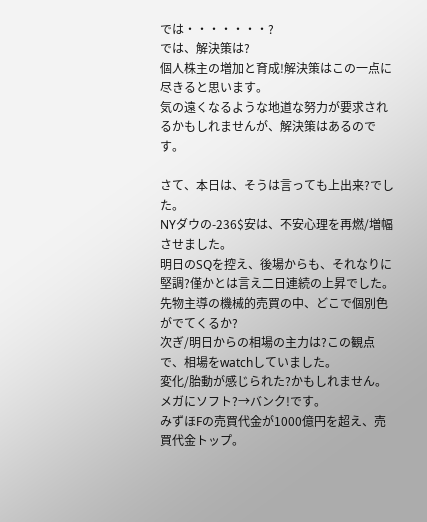では・・・・・・・?
では、解決策は?
個人株主の増加と育成!解決策はこの一点に尽きると思います。
気の遠くなるような地道な努力が要求されるかもしれませんが、解決策はあるのです。

さて、本日は、そうは言っても上出来?でした。
NYダウの-236$安は、不安心理を再燃/増幅させました。
明日のSQを控え、後場からも、それなりに堅調?僅かとは言え二日連続の上昇でした。
先物主導の機械的売買の中、どこで個別色がでてくるか?
次ぎ/明日からの相場の主力は?この観点で、相場をwatchしていました。
変化/胎動が感じられた?かもしれません。
メガにソフト?→バンク!です。
みずほFの売買代金が1000億円を超え、売買代金トップ。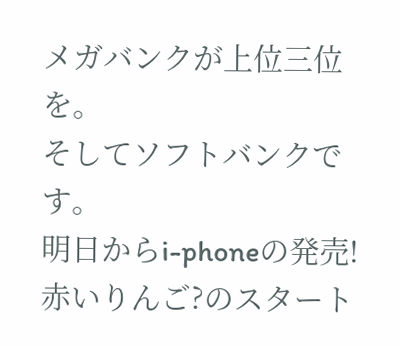メガバンクが上位三位を。
そしてソフトバンクです。
明日からi-phoneの発売!赤いりんご?のスタート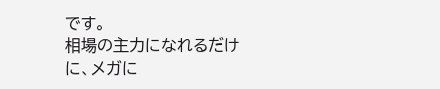です。
相場の主力になれるだけに、メガに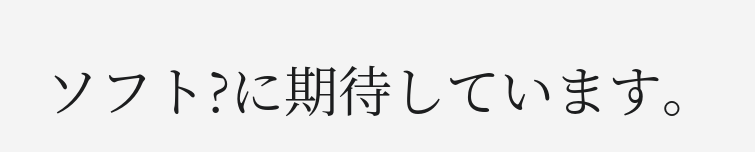ソフト?に期待しています。